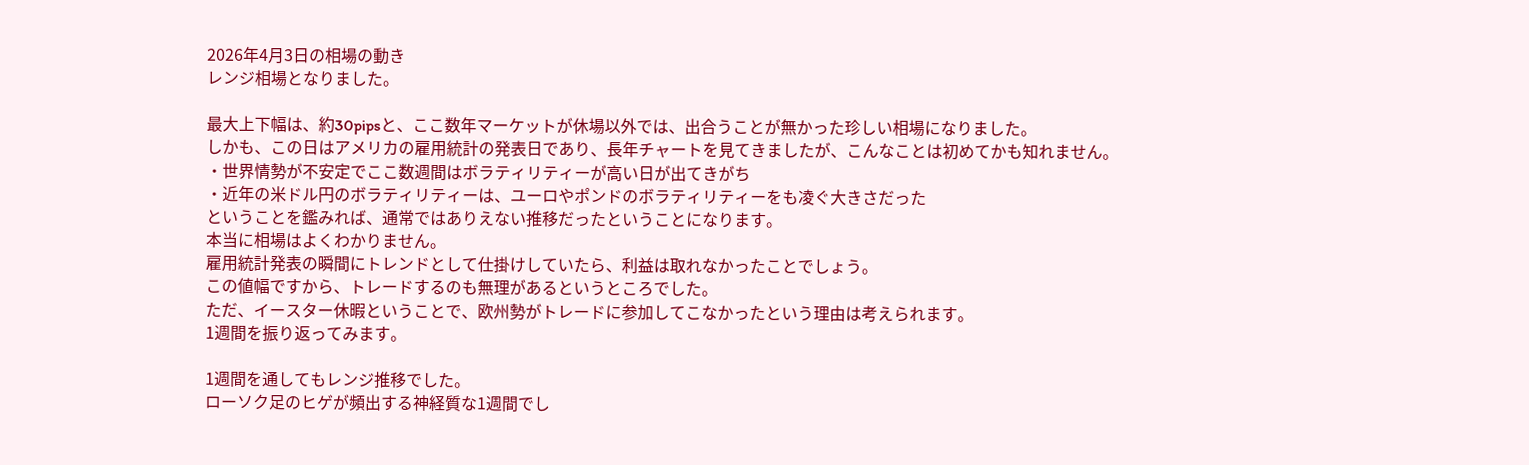2026年4月3日の相場の動き
レンジ相場となりました。

最大上下幅は、約30pipsと、ここ数年マーケットが休場以外では、出合うことが無かった珍しい相場になりました。
しかも、この日はアメリカの雇用統計の発表日であり、長年チャートを見てきましたが、こんなことは初めてかも知れません。
・世界情勢が不安定でここ数週間はボラティリティーが高い日が出てきがち
・近年の米ドル円のボラティリティーは、ユーロやポンドのボラティリティーをも凌ぐ大きさだった
ということを鑑みれば、通常ではありえない推移だったということになります。
本当に相場はよくわかりません。
雇用統計発表の瞬間にトレンドとして仕掛けしていたら、利益は取れなかったことでしょう。
この値幅ですから、トレードするのも無理があるというところでした。
ただ、イースター休暇ということで、欧州勢がトレードに参加してこなかったという理由は考えられます。
1週間を振り返ってみます。

1週間を通してもレンジ推移でした。
ローソク足のヒゲが頻出する神経質な1週間でし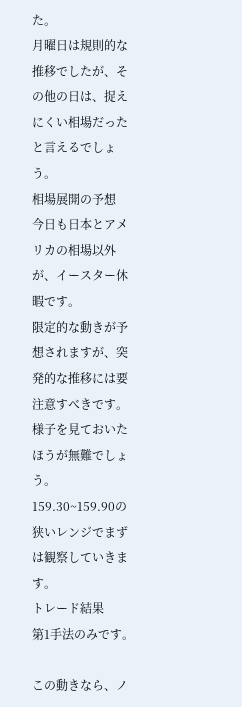た。
月曜日は規則的な推移でしたが、その他の日は、捉えにくい相場だったと言えるでしょう。
相場展開の予想
今日も日本とアメリカの相場以外が、イースター休暇です。
限定的な動きが予想されますが、突発的な推移には要注意すべきです。
様子を見ておいたほうが無難でしょう。
159.30~159.90の狭いレンジでまずは観察していきます。
トレード結果
第1手法のみです。

この動きなら、ノ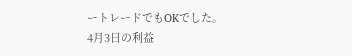ートレードでもOKでした。
4月3日の利益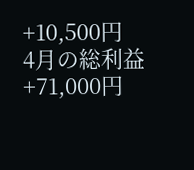+10,500円
4月の総利益 +71,000円